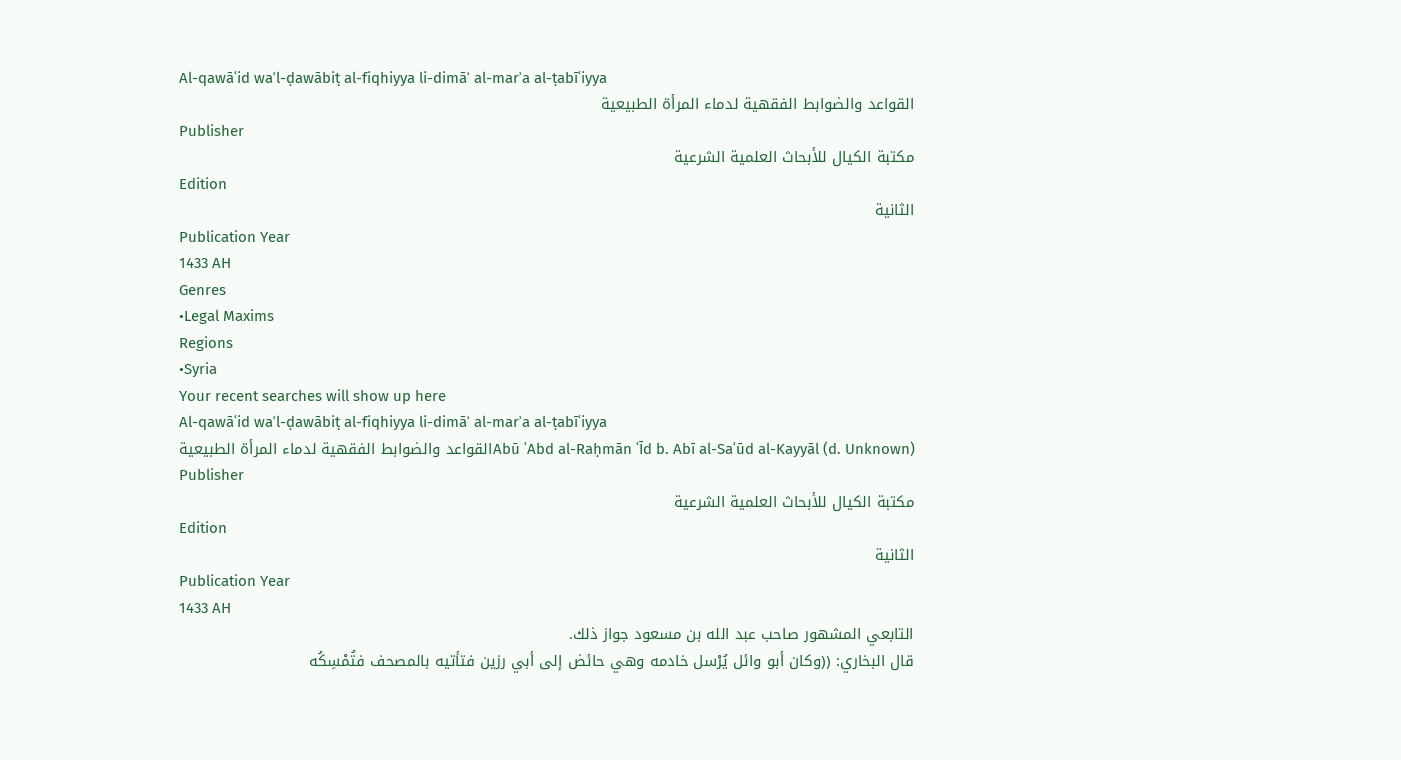Al-qawāʿid waʾl-ḍawābiṭ al-fiqhiyya li-dimāʾ al-marʾa al-ṭabīʿiyya
القواعد والضوابط الفقهية لدماء المرأة الطبيعية
Publisher
مكتبة الكيال للأبحاث العلمية الشرعية
Edition
الثانية
Publication Year
1433 AH
Genres
•Legal Maxims
Regions
•Syria
Your recent searches will show up here
Al-qawāʿid waʾl-ḍawābiṭ al-fiqhiyya li-dimāʾ al-marʾa al-ṭabīʿiyya
Abū ʿAbd al-Raḥmān ʿĪd b. Abī al-Saʿūd al-Kayyāl (d. Unknown)القواعد والضوابط الفقهية لدماء المرأة الطبيعية
Publisher
مكتبة الكيال للأبحاث العلمية الشرعية
Edition
الثانية
Publication Year
1433 AH
التابعي المشهور صاحب عبد الله بن مسعود جواز ذلك.
قال البخاري: ((وكان أبو وائل يُرْسل خادمه وهي حائض إلى أبي رزين فتأتيه بالمصحف فتُمْسِكُه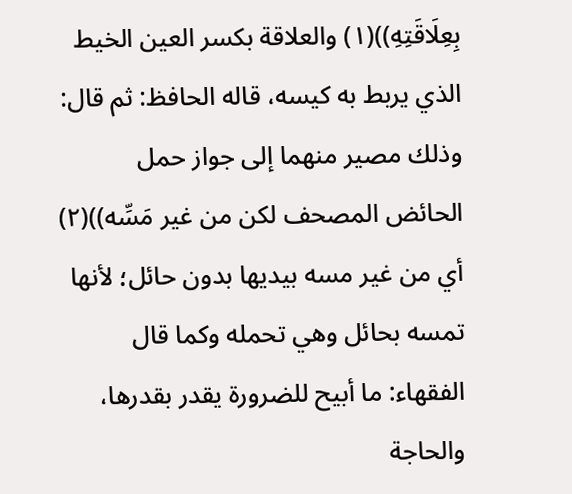بِعِلَاقَتِهِ))(١) والعلاقة بكسر العين الخيط الذي يربط به كيسه، قاله الحافظ: ثم قال: وذلك مصير منهما إلى جواز حمل الحائض المصحف لكن من غير مَسِّه))(٢) أي من غير مسه بيديها بدون حائل؛ لأنها تمسه بحائل وهي تحمله وكما قال الفقهاء: ما أبيح للضرورة يقدر بقدرها، والحاجة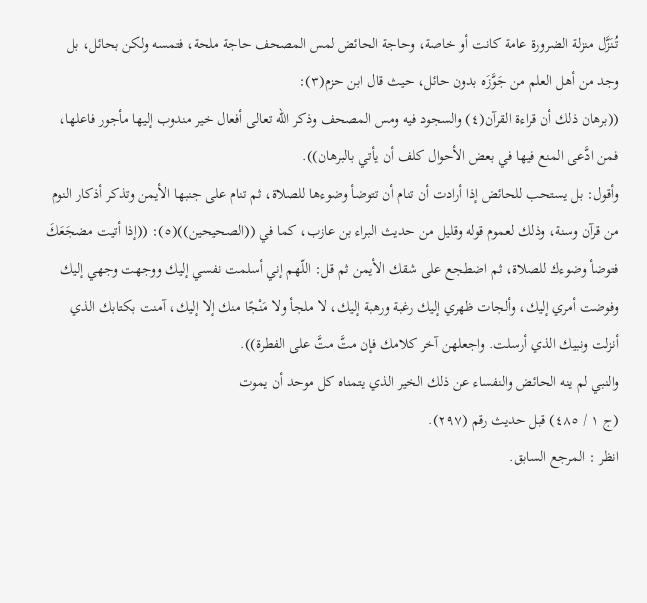تُنَزَّل منزلة الضرورة عامة كانت أو خاصة، وحاجة الحائض لمس المصحف حاجة ملحة، فتمسه ولكن بحائل، بل وجد من أهل العلم من جَوَّزَه بدون حائل، حيث قال ابن حزم(٣):
((برهان ذلك أن قراءة القرآن(٤) والسجود فيه ومس المصحف وذكر الله تعالى أفعال خير مندوب إليها مأجور فاعلها، فمن ادَّعى المنع فيها في بعض الأحوال كلف أن يأتي بالبرهان)).
وأقول: بل يستحب للحائض إذا أرادت أن تنام أن تتوضأ وضوءها للصلاة، ثم تنام على جنبها الأيمن وتذكر أذكار النوم من قرآن وسنة، وذلك لعموم قوله وقليل من حديث البراء بن عازب، كما في ((الصحيحين))(٥): ((إذا أتيت مضجَعَكَ فتوضأ وضوءك للصلاة، ثم اضطجع على شقك الأيمن ثم قل: اللّهم إني أسلمت نفسي إليك ووجهت وجهي إليك وفوضت أمري إليك، وألجات ظهري إليك رغبة ورهبة إليك، لا ملجأ ولا مَنْجًا منك إلا إليك، آمنت بكتابك الذي أنزلت ونبيك الذي أرسلت. واجعلهن آخر كلامك فإن متَّ متَّ على الفطرة)).
والنبي لم ينه الحائض والنفساء عن ذلك الخير الذي يتمناه كل موحد أن يموت
(ج ١ / ٤٨٥) قبل حديث رقم (٢٩٧).
انظر : المرجع السابق.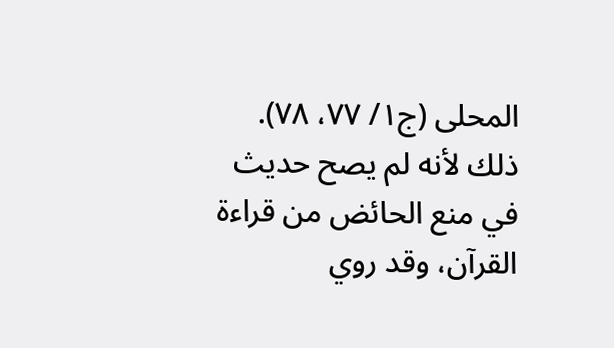المحلى (ج١/ ٧٧، ٧٨).
ذلك لأنه لم يصح حديث في منع الحائض من قراءة القرآن، وقد روي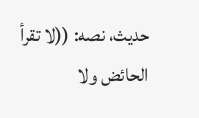حديث، نصه: ((لا تقرأ الحائض ولا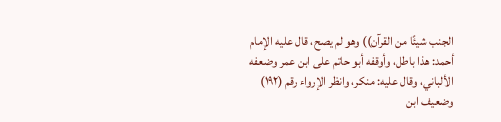الجنب شيئًا من القرآن)) وهو لم يصح، قال عليه الإمام أحمد: هذا باطل، وأوقفه أبو حاتم على ابن عمر وضعفه الألباني، وقال عليه: منكر، وانظر الإرواء رقم (١٩٢) وضعيف ابن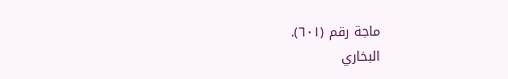ماجة رقم (٦٠١).
البخاري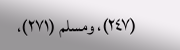(٢٤٧)، ومسلم (٢٧١)،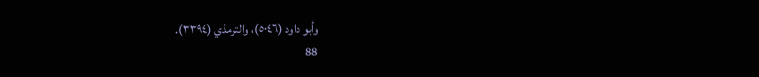وأبو داود (٥٠٤٦)، والترمذي (٣٣٩٤).
88